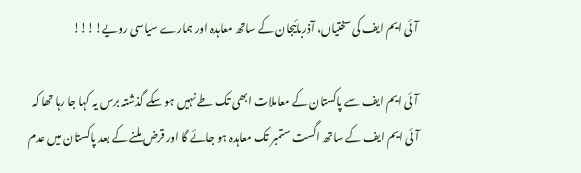آئی ایم ایف کی سختیاں، آذربائیجان کے ساتھ معاہدہ اور ہمارے سیاسی رویے!!!!

آئی ایم ایف سے پاکستان کے معاملات ابھی تک طے نہیں ہو سکے گذشتہ برس یہ کہا جا رہا تھا کہ آئی ایم ایف کے ساتھ اگست ستمبر تک معاہدہ ہو جائے گا اور قرض ملنے کے بعد پاکستان میں عدم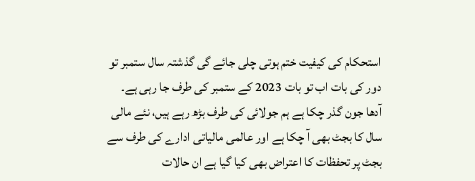استحکام کی کیفیت ختم ہوتی چلی جائے گی گذشتہ سال ستمبر تو دور کی بات اب تو بات 2023 کے ستمبر کی طرف جا رہی ہے۔ آدھا جون گذر چکا ہے ہم جولائی کی طرف بڑھ رہے ہیں، نئے مالی سال کا بجٹ بھی آ چکا ہے اور عالمی مالیاتی ادارے کی طرف سے بجٹ پر تحفظات کا اعتراض بھی کیا گیا ہے ان حالات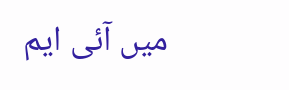میں آئی ایم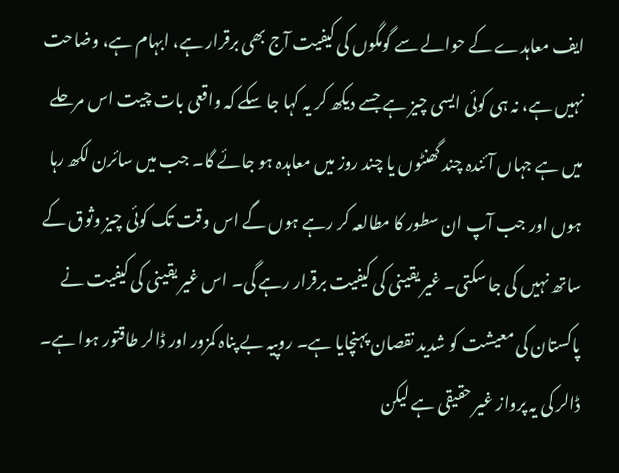ایف معاہدے کے حوالے سے گومگوں کی کیفیت آج بھی برقرار ہے، ابہام ہے، وضاحت نہیں ہے، نہ ہی کوئی ایسی چیز ہے جسے دیکھ کر یہ کہا جا سکے کہ واقعی بات چیت اس مرحلے میں ہے جہاں آئندہ چند گھنٹوں یا چند روز میں معاہدہ ہو جائے گا۔ جب میں سائرن لکھ رہا ہوں اور جب آپ ان سطور کا مطالعہ کر رہے ہوں گے اس وقت تک کوئی چیز وثوق کے ساتھ نہیں کی جا سکتی۔ غیر یقینی کی کیفیت برقرار رہے گی۔ اس غیر یقینی کی کیفیت نے پاکستان کی معیشت کو شدید نقصان پہنچایا ہے۔ روپیہ بے پناہ کمزور اور ڈالر طاقتور ہوا ہے۔ ڈالر کی یہ پرواز غیر حقیقی ہے لیکن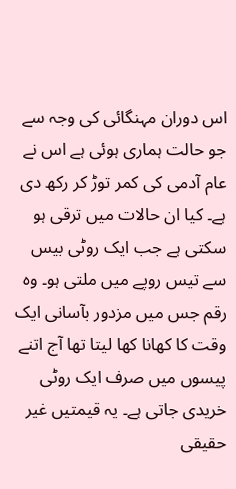اس دوران مہنگائی کی وجہ سے جو حالت ہماری ہوئی ہے اس نے عام آدمی کی کمر توڑ کر رکھ دی ہے۔ کیا ان حالات میں ترقی ہو سکتی ہے جب ایک روٹی بیس سے تیس روپے میں ملتی ہو۔ وہ رقم جس میں مزدور بآسانی ایک وقت کا کھانا کھا لیتا تھا آج اتنے پیسوں میں صرف ایک روٹی خریدی جاتی ہے۔ یہ قیمتیں غیر حقیقی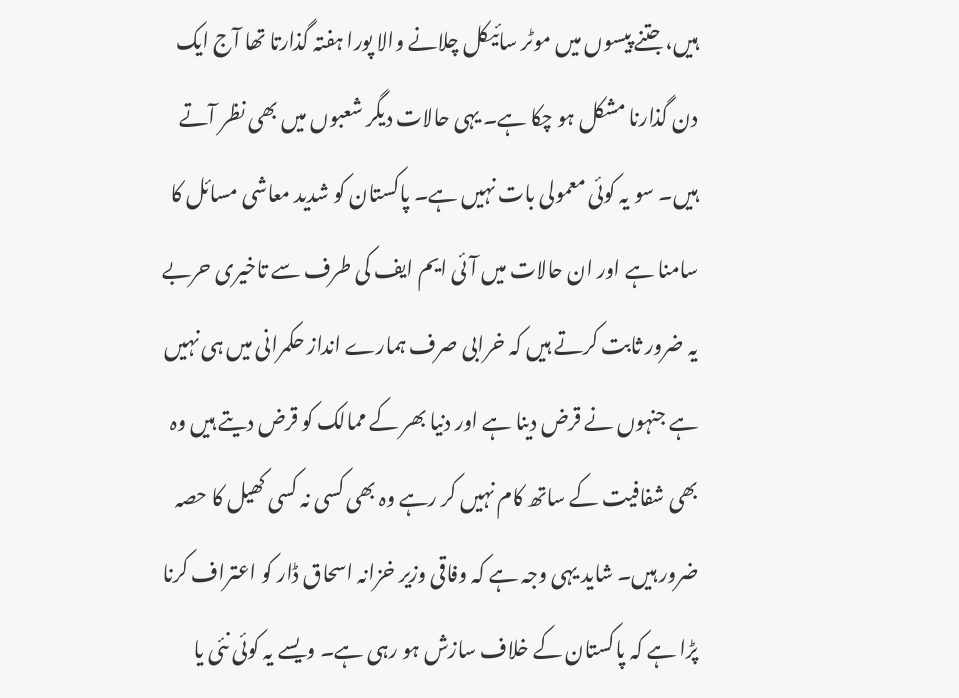ہیں، جتنے پیسوں میں موٹر سائیکل چلانے والا پورا ہفتہ گذارتا تھا آج ایک دن گذارنا مشکل ہو چکا ہے۔ یہی حالات دیگر شعبوں میں بھی نظر آتے ہیں۔ سو یہ کوئی معمولی بات نہیں ہے۔ پاکستان کو شدید معاشی مسائل کا سامنا ہے اور ان حالات میں آئی ایم ایف کی طرف سے تاخیری حربے یہ ضرور ثابت کرتے ہیں کہ خرابی صرف ہمارے انداز حکمرانی میں ہی نہیں ہے جنہوں نے قرض دینا ہے اور دنیا بھر کے ممالک کو قرض دیتے ہیں وہ بھی شفافیت کے ساتھ کام نہیں کر رہے وہ بھی کسی نہ کسی کھیل کا حصہ ضرور ہیں۔ شاید یہی وجہ ہے کہ وفاقی وزیر خزانہ اسحاق ڈار کو اعتراف کرنا پڑا ہے کہ پاکستان کے خلاف سازش ہو رہی ہے۔ ویسے یہ کوئی نئی یا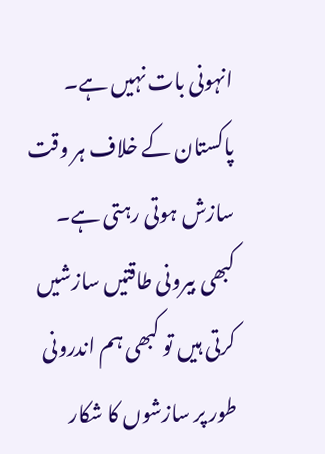انہونی بات نہیں ہے۔ پاکستان کے خلاف ہر وقت سازش ہوتی رہتی ہے۔ کبھی بیرونی طاقتیں سازشیں کرتی ہیں تو کبھی ہم اندرونی طور پر سازشوں کا شکار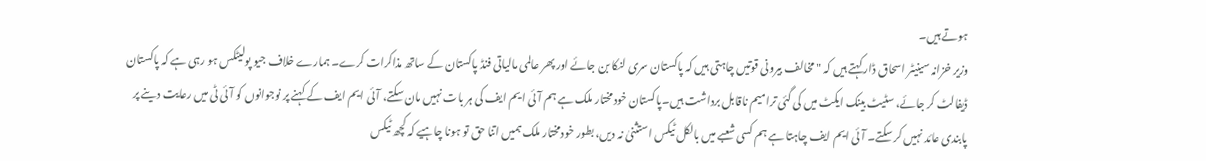ہوتے ہیں۔
وزیر خزانہ سینیٹر اسحاق ڈار کہتے ہیں کہ " مخالف بیرونی قوتیں چاہتی ہیں کہ پاکستان سری لنکا بن جائے اور پھر عالمی مالیاتی فنڈ پاکستان کے ساتھ مذاکرات کرے۔ ہمارے خلاف جیو پولیٹکس ہو رہی ہے کہ پاکستان ڈیفالٹ کر جائے، سٹیٹ بینک ایکٹ میں کی گئی ترامیم ناقابل برداشت ہیں۔پاکستان خودمختار ملک ہے ہم آئی ایم ایف کی ہر بات نہیں مان سکتے، آئی ایم ایف کے کہنے پر نوجوانوں کو آئی ٹی میں رعایت دینے پر پابندی عائد نہیں کر سکتے۔ آئی ایم ایف چاہتا ہے ہم کسی شعبے میں بالکل ٹیکس استثنیٰ نہ دیں، بطور خودمختار ملک ہمیں اتنا حق تو ہونا چاہیے کہ کچھ ٹیکس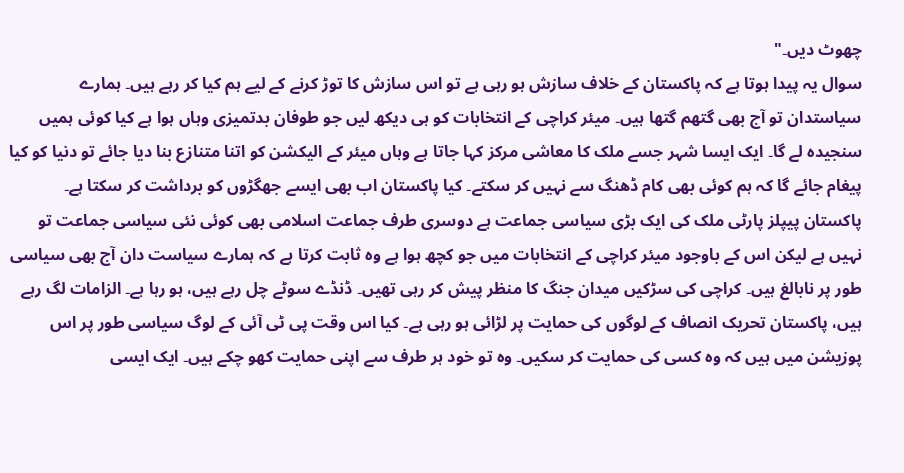چھوٹ دیں۔"
سوال یہ پیدا ہوتا ہے کہ پاکستان کے خلاف سازش ہو رہی ہے تو اس سازش کا توڑ کرنے کے لیے ہم کیا کر رہے ہیں۔ ہمارے سیاستدان تو آج بھی گتھم گتھا ہیں۔ میئر کراچی کے انتخابات کو ہی دیکھ لیں جو طوفان بدتمیزی وہاں ہوا ہے کیا کوئی ہمیں سنجیدہ لے گا۔ ایک ایسا شہر جسے ملک کا معاشی مرکز کہا جاتا ہے وہاں میئر کے الیکشن کو اتنا متنازع بنا دیا جائے تو دنیا کو کیا پیغام جائے گا کہ ہم کوئی بھی کام ڈھنگ سے نہیں کر سکتے۔ کیا پاکستان اب بھی ایسے جھگڑوں کو برداشت کر سکتا ہے۔
پاکستان پیپلز پارٹی ملک کی ایک بڑی سیاسی جماعت ہے دوسری طرف جماعت اسلامی بھی کوئی نئی سیاسی جماعت تو نہیں ہے لیکن اس کے باوجود میئر کراچی کے انتخابات میں جو کچھ ہوا ہے وہ ثابت کرتا ہے کہ ہمارے سیاست دان آج بھی سیاسی طور پر نابالغ ہیں۔ کراچی کی سڑکیں میدان جنگ کا منظر پیش کر رہی تھیں۔ ڈنڈے سوٹے چل رہے ہیں، ہو رہا ہے۔ الزامات لگ رہے ہیں، پاکستان تحریک انصاف کے لوگوں کی حمایت پر لڑائی ہو رہی ہے۔ کیا اس وقت پی ٹی آئی کے لوگ سیاسی طور پر اس پوزیشن میں ہیں کہ وہ کسی کی حمایت کر سکیں۔ وہ تو خود ہر طرف سے اپنی حمایت کھو چکے ہیں۔ ایک ایسی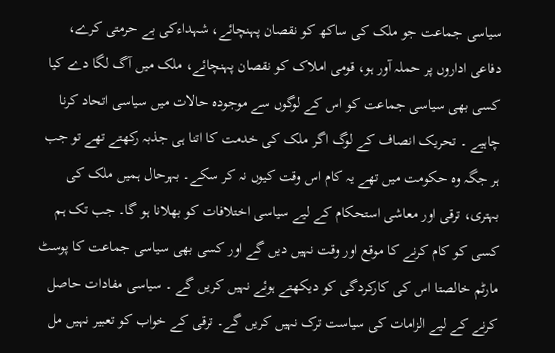سیاسی جماعت جو ملک کی ساکھ کو نقصان پہنچائے، شہداءکی بے حرمتی کرے، دفاعی اداروں پر حملہ آور ہو، قومی املاک کو نقصان پہنچائے، ملک میں آگ لگا دے کیا کسی بھی سیاسی جماعت کو اس کے لوگوں سے موجودہ حالات میں سیاسی اتحاد کرنا چاہیے ۔ تحریک انصاف کے لوگ اگر ملک کی خدمت کا اتنا ہی جذبہ رکھتے تھے تو جب ہر جگہ وہ حکومت میں تھے یہ کام اس وقت کیوں نہ کر سکے۔ بہرحال ہمیں ملک کی بہتری، ترقی اور معاشی استحکام کے لیے سیاسی اختلافات کو بھلانا ہو گا۔ جب تک ہم کسی کو کام کرنے کا موقع اور وقت نہیں دیں گے اور کسی بھی سیاسی جماعت کا پوسٹ مارٹم خالصتا اس کی کارکردگی کو دیکھتے ہوئے نہیں کریں گے ۔ سیاسی مفادات حاصل کرنے کے لیے الزامات کی سیاست ترک نہیں کریں گے۔ ترقی کے خواب کو تعبیر نہیں مل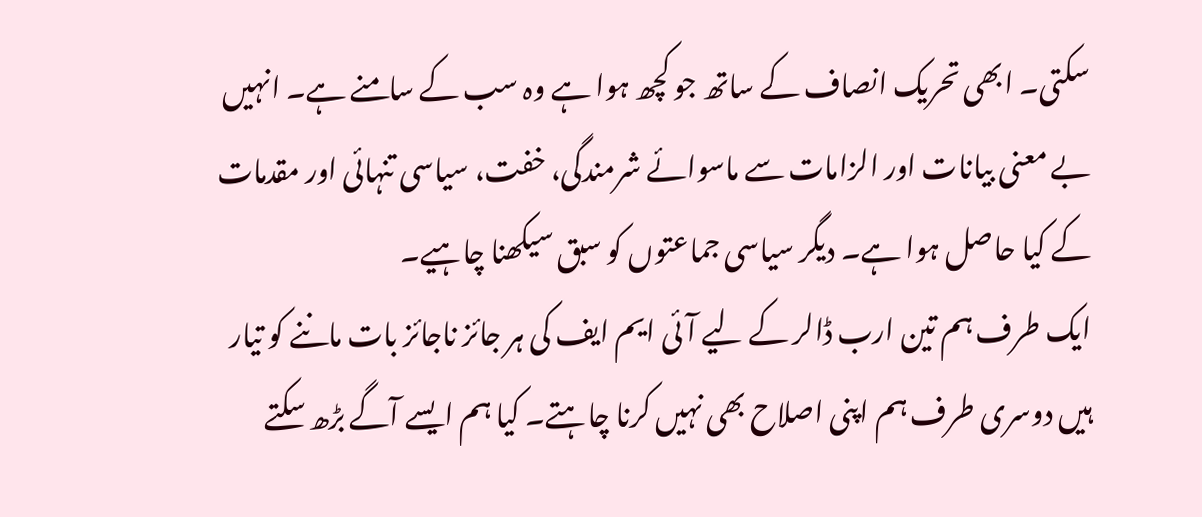سکتی۔ ابھی تحریک انصاف کے ساتھ جو کچھ ہوا ہے وہ سب کے سامنے ہے۔ انہیں بے معنی بیانات اور الزامات سے ماسوائے شرمندگی، خفت، سیاسی تنہائی اور مقدمات کے کیا حاصل ہوا ہے۔ دیگر سیاسی جماعتوں کو سبق سیکھنا چاہیے۔
ایک طرف ہم تین ارب ڈالر کے لیے آئی ایم ایف کی ہر جائز ناجائز بات ماننے کو تیار ہیں دوسری طرف ہم اپنی اصلاح بھی نہیں کرنا چاہتے۔ کیا ہم ایسے آگے بڑھ سکتے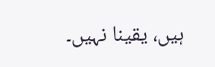ہیں، یقینا نہیں۔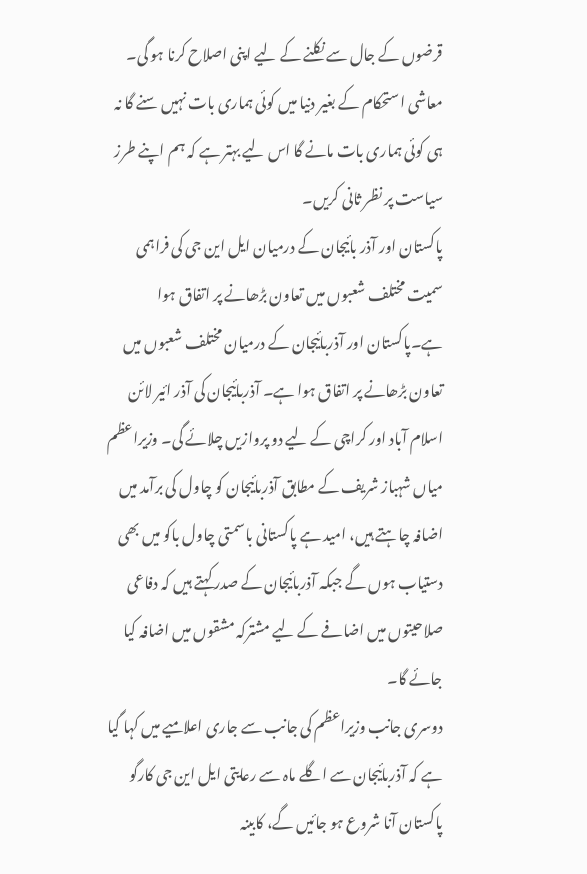قرضوں کے جال سے نکلنے کے لیے اپنی اصلاح کرنا ہو گی۔ معاشی استحکام کے بغیر دنیا میں کوئی ہماری بات نہیں سنے گا نہ ہی کوئی ہماری بات مانے گا اس لیے بہتر ہے کہ ہم اپنے طرز سیاست پر نظر ثانی کریں۔
پاکستان اور آذر بائیجان کے درمیان ایل این جی کی فراہمی سمیت مختلف شعبوں میں تعاون بڑھانے پر اتفاق ہوا ہے۔پاکستان اور آذربائیجان کے درمیان مختلف شعبوں میں تعاون بڑھانے پر اتفاق ہوا ہے۔ آذربائیجان کی آذر ائیر لائن اسلام آباد اور کراچی کے لیے دو پروازیں چلائے گی۔ وزیراعظم میاں شہباز شریف کے مطابق آذربائیجان کو چاول کی برآمد میں اضافہ چاہتے ہیں، امید ہے پاکستانی باسمتی چاول باکو میں بھی دستیاب ہوں گے جبکہ آذربائیجان کے صدر کہتے ہیں کہ دفاعی صلاحیتوں میں اضافے کے لیے مشترکہ مشقوں میں اضافہ کیا جائے گا۔
دوسری جانب وزیراعظم کی جانب سے جاری اعلامیے میں کہا گیا ہے کہ آذربائیجان سے اگلے ماہ سے رعایتی ایل این جی کارگو پاکستان آنا شروع ہو جائیں گے، کابینہ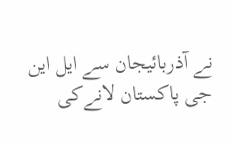نے آذربائیجان سے ایل این جی پاکستان لانےکی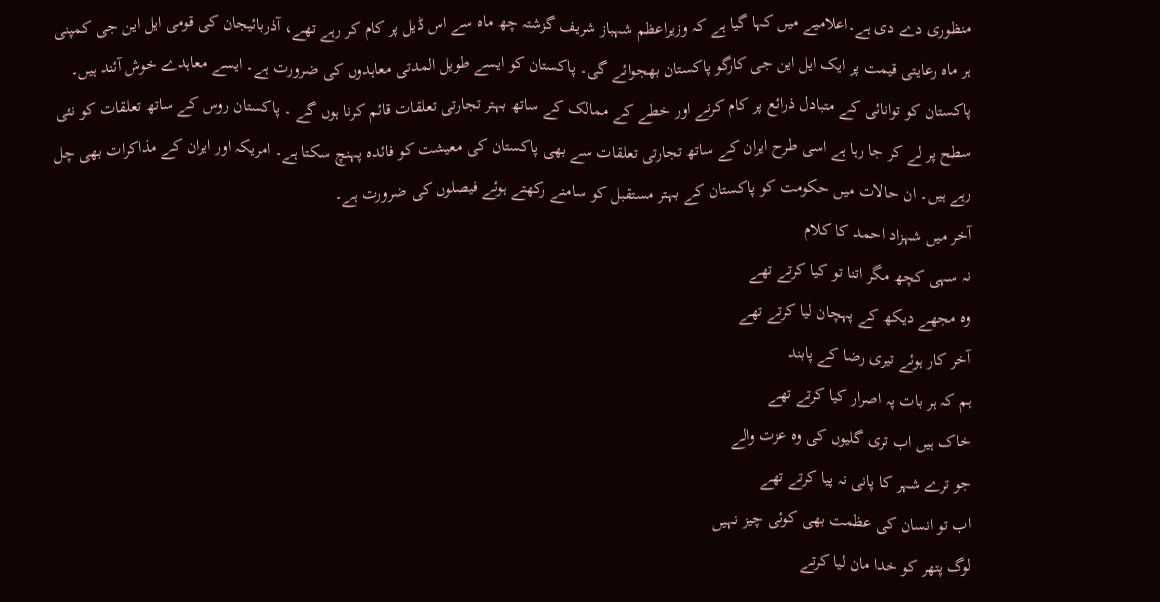منظوری دے دی ہے۔اعلامیے میں کہا گیا ہے کہ وزیراعظم شہباز شریف گزشتہ چھ ماہ سے اس ڈیل پر کام کر رہے تھے، آذربائیجان کی قومی ایل این جی کمپنی ہر ماہ رعایتی قیمت پر ایک ایل این جی کارگو پاکستان بھجوائے گی۔ پاکستان کو ایسے طویل المدتی معاہدوں کی ضرورت ہے۔ ایسے معاہدے خوش آئند ہیں۔ پاکستان کو توانائی کے متبادل ذرائع پر کام کرنے اور خطے کے ممالک کے ساتھ بہتر تجارتی تعلقات قائم کرنا ہوں گے ۔ پاکستان روس کے ساتھ تعلقات کو نئی سطح پر لے کر جا رہا ہے اسی طرح ایران کے ساتھ تجارتی تعلقات سے بھی پاکستان کی معیشت کو فائدہ پہنچ سکتا ہے۔ امریکہ اور ایران کے مذاکرات بھی چل رہے ہیں۔ ان حالات میں حکومت کو پاکستان کے بہتر مستقبل کو سامنے رکھتے ہوئے فیصلوں کی ضرورت ہے۔
آخر میں شہزاد احمد کا کلام
نہ سہی کچھ مگر اتنا تو کیا کرتے تھے
وہ مجھے دیکھ کے پہچان لیا کرتے تھے
آخر کار ہوئے تیری رضا کے پابند
ہم کہ ہر بات پہ اصرار کیا کرتے تھے
خاک ہیں اب تری گلیوں کی وہ عزت والے
جو ترے شہر کا پانی نہ پیا کرتے تھے
اب تو انسان کی عظمت بھی کوئی چیز نہیں
لوگ پتھر کو خدا مان لیا کرتے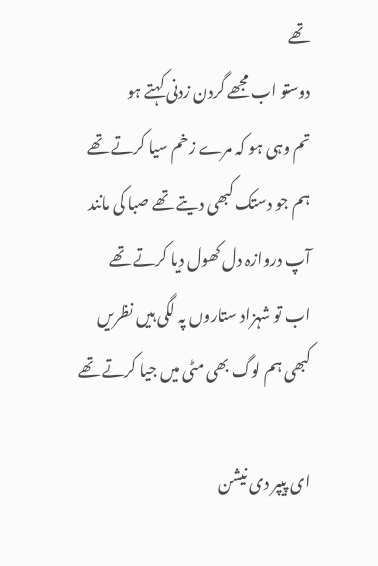تھے
دوستو اب مجھے گردن زدنی کہتے ہو
تم وہی ہو کہ مرے زخم سیا کرتے تھے
ہم جو دستک کبھی دیتے تھے صبا کی مانند
آپ دروازہ دل کھول دیا کرتے تھے
اب تو شہزاد ستاروں پہ لگی ہیں نظریں
کبھی ہم لوگ بھی مٹی میں جیا کرتے تھے

ای پیپر دی نیشن